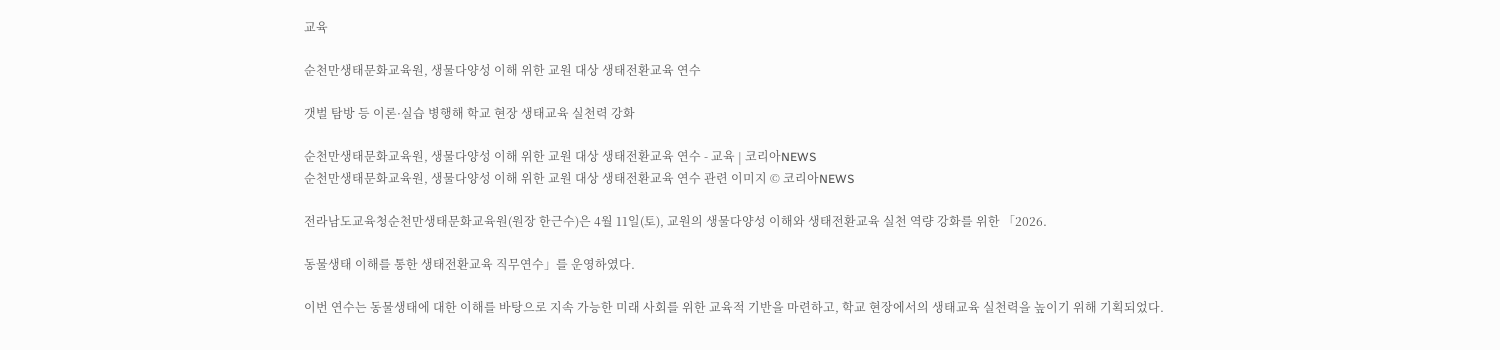교육

순천만생태문화교육원, 생물다양성 이해 위한 교원 대상 생태전환교육 연수

갯벌 탐방 등 이론·실습 병행해 학교 현장 생태교육 실천력 강화

순천만생태문화교육원, 생물다양성 이해 위한 교원 대상 생태전환교육 연수 - 교육 | 코리아NEWS
순천만생태문화교육원, 생물다양성 이해 위한 교원 대상 생태전환교육 연수 관련 이미지 © 코리아NEWS

전라남도교육청순천만생태문화교육원(원장 한근수)은 4월 11일(토), 교원의 생물다양성 이해와 생태전환교육 실천 역량 강화를 위한 「2026.

동물생태 이해를 통한 생태전환교육 직무연수」를 운영하였다.

이번 연수는 동물생태에 대한 이해를 바탕으로 지속 가능한 미래 사회를 위한 교육적 기반을 마련하고, 학교 현장에서의 생태교육 실천력을 높이기 위해 기획되었다.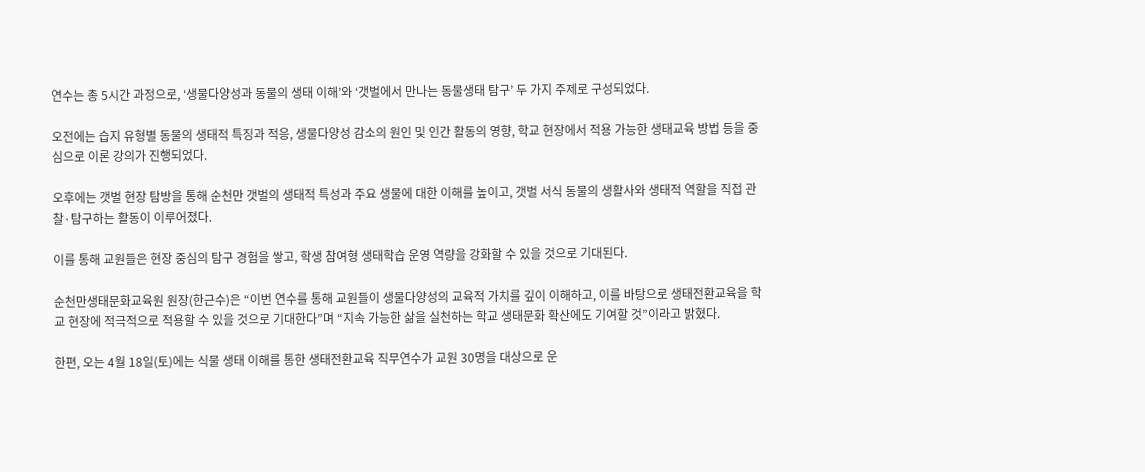연수는 총 5시간 과정으로, ‘생물다양성과 동물의 생태 이해’와 ‘갯벌에서 만나는 동물생태 탐구’ 두 가지 주제로 구성되었다.

오전에는 습지 유형별 동물의 생태적 특징과 적응, 생물다양성 감소의 원인 및 인간 활동의 영향, 학교 현장에서 적용 가능한 생태교육 방법 등을 중심으로 이론 강의가 진행되었다.

오후에는 갯벌 현장 탐방을 통해 순천만 갯벌의 생태적 특성과 주요 생물에 대한 이해를 높이고, 갯벌 서식 동물의 생활사와 생태적 역할을 직접 관찰·탐구하는 활동이 이루어졌다.

이를 통해 교원들은 현장 중심의 탐구 경험을 쌓고, 학생 참여형 생태학습 운영 역량을 강화할 수 있을 것으로 기대된다.

순천만생태문화교육원 원장(한근수)은 “이번 연수를 통해 교원들이 생물다양성의 교육적 가치를 깊이 이해하고, 이를 바탕으로 생태전환교육을 학교 현장에 적극적으로 적용할 수 있을 것으로 기대한다”며 “지속 가능한 삶을 실천하는 학교 생태문화 확산에도 기여할 것”이라고 밝혔다.

한편, 오는 4월 18일(토)에는 식물 생태 이해를 통한 생태전환교육 직무연수가 교원 30명을 대상으로 운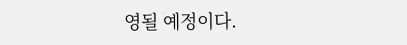영될 예정이다.